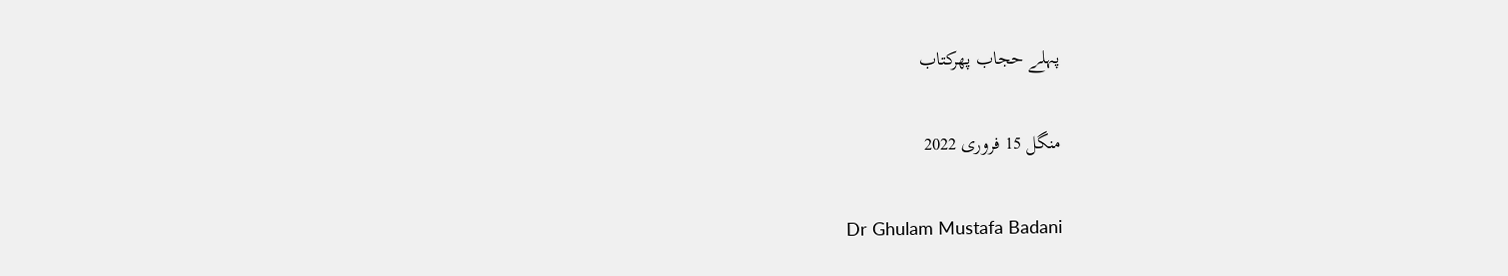پہلے حجاب پھرکتاب

منگل 15 فروری 2022

Dr Ghulam Mustafa Badani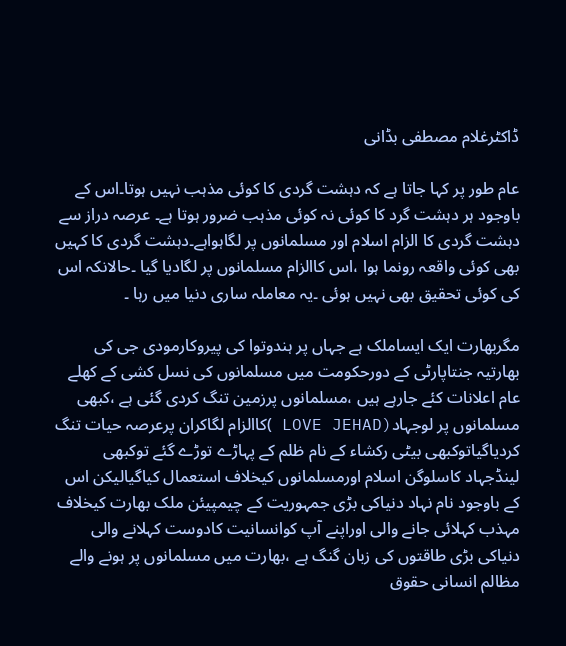ڈاکٹرغلام مصطفی بڈانی

عام طور پر کہا جاتا ہے کہ دہشت گردی کا کوئی مذہب نہیں ہوتا۔اس کے باوجود ہر دہشت گرد کا کوئی نہ کوئی مذہب ضرور ہوتا ہے۔ عرصہ دراز سے دہشت گردی کا الزام اسلام اور مسلمانوں پر لگاہواہے۔دہشت گردی کا کہیں بھی کوئی واقعہ رونما ہوا ،اس کاالزام مسلمانوں پر لگادیا گیا ۔حالانکہ اس کی کوئی تحقیق بھی نہیں ہوئی ۔یہ معاملہ ساری دنیا میں رہا ۔

مگربھارت ایک ایساملک ہے جہاں پر ہندوتوا کی پیروکارمودی جی کی بھارتیہ جنتاپارٹی کے دورحکومت میں مسلمانوں کی نسل کشی کے کھلے عام اعلانات کئے جارہے ہیں ،مسلمانوں پرزمین تنگ کردی گئی ہے ،کبھی مسلمانوں پر لوجہاد(LOVE JEHAD )کاالزام لگاکران پرعرصہ حیات تنگ کردیاگیاتوکبھی بیٹی رکشاء کے نام ظلم کے پہاڑے توڑے گئے توکبھی لینڈجہاد کاسلوگن اسلام اورمسلمانوں کیخلاف استعمال کیاگیالیکن اس کے باوجود نام نہاد دنیاکی بڑی جمہوریت کے چیمپیئن ملک بھارت کیخلاف مہذب کہلائی جانے والی اوراپنے آپ کوانسانیت کادوست کہلانے والی دنیاکی بڑی طاقتوں کی زبان گنگ ہے ،بھارت میں مسلمانوں پر ہونے والے مظالم انسانی حقوق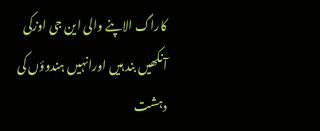کاراگ الاپنے والی این جی اوزکی آنکھیں بند ہیں اورانہیں ہندوؤں کی دہشت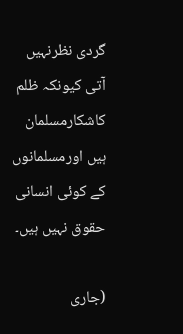گردی نظرنہیں آتی کیونکہ ظلم کاشکارمسلمان ہیں اورمسلمانوں کے کوئی انسانی حقوق نہیں ہیں۔

(جاری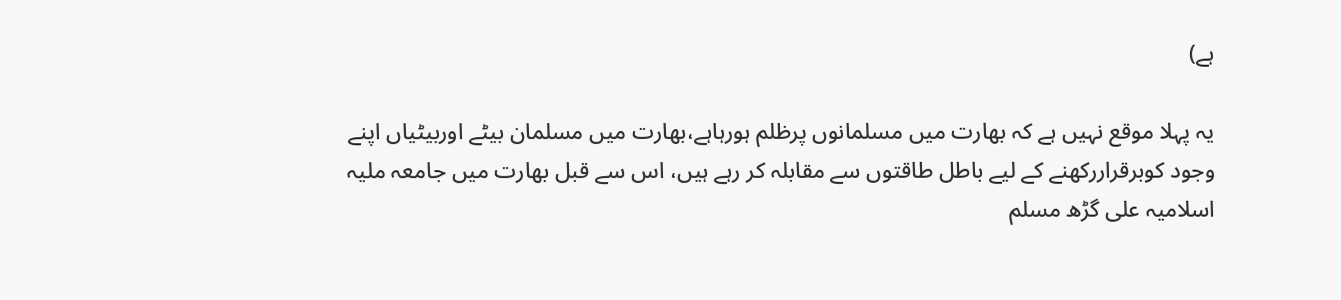ہے)

یہ پہلا موقع نہیں ہے کہ بھارت میں مسلمانوں پرظلم ہورہاہے،بھارت میں مسلمان بیٹے اوربیٹیاں اپنے وجود کوبرقراررکھنے کے لیے باطل طاقتوں سے مقابلہ کر رہے ہیں، اس سے قبل بھارت میں جامعہ ملیہ اسلامیہ علی گڑھ مسلم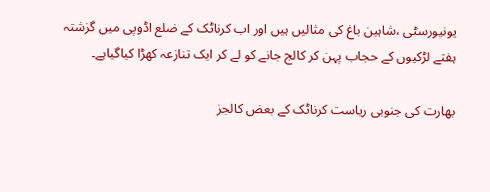یونیورسٹی ،شاہین باغ کی مثالیں ہیں اور اب کرناٹک کے ضلع اڈوپی میں گزشتہ ہفتے لڑکیوں کے حجاب پہن کر کالج جانے کو لے کر ایک تنازعہ کھڑا کیاگیاہے۔

بھارت کی جنوبی ریاست کرناٹک کے بعض کالجز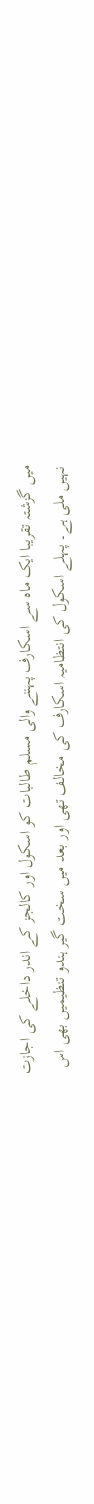میں گزشتہ تقریبا ایک ماہ سے اسکارف پہننے والی مسلم طالبات کو اسکول اور کالجز کے اندر داخلے کی اجازت نہیں ملی ہے۔ پہلے اسکول کی انتظامیہ اسکارف کی مخالف تھی اور بعد میں سخت گیر ہندو تنظیمیں بھی اس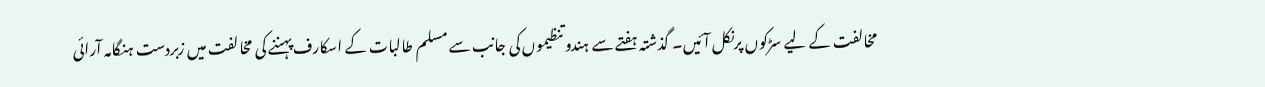مخالفت کے لیے سڑکوں پرنکل آئیں۔ گذشتہ ہفتے سے ہندو تنظیموں کی جانب سے مسلم طالبات کے اسکارف پہننے کی مخالفت میں زبردست ہنگامہ آرائی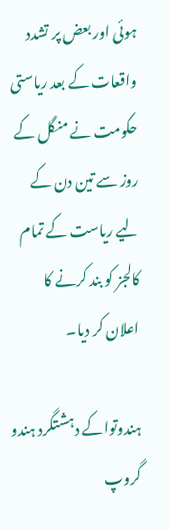ہوئی اور بعض پر تشدد واقعات کے بعد ریاستی حکومت نے منگل کے روز سے تین دن کے لیے ریاست کے تمام کالجز کو بند کرنے کا اعلان کر دیا۔

ہندوتواکے دہشتگرد ہندو گروپ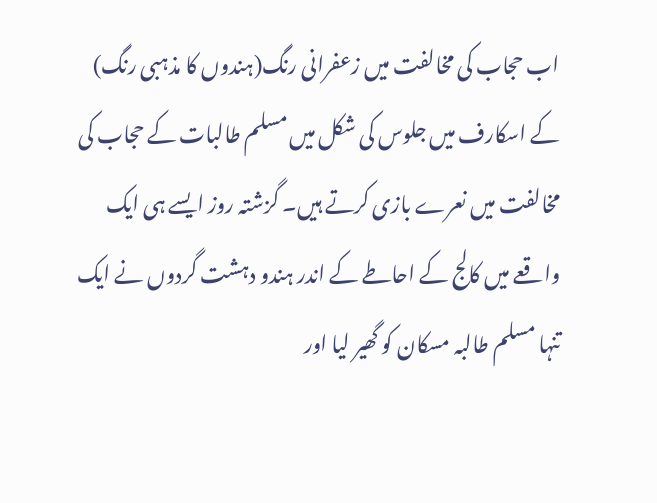اب حجاب کی مخالفت میں زعفرانی رنگ(ہندوں کا مذہبی رنگ) کے اسکارف میں جلوس کی شکل میں مسلم طالبات کے حجاب کی مخالفت میں نعرے بازی کرتے ہیں۔ گزشتہ روز ایسے ہی ایک واقعے میں کالج کے احاطے کے اندر ہندو دہشت گردوں نے ایک تنہا مسلم طالبہ مسکان کو گھیر لیا اور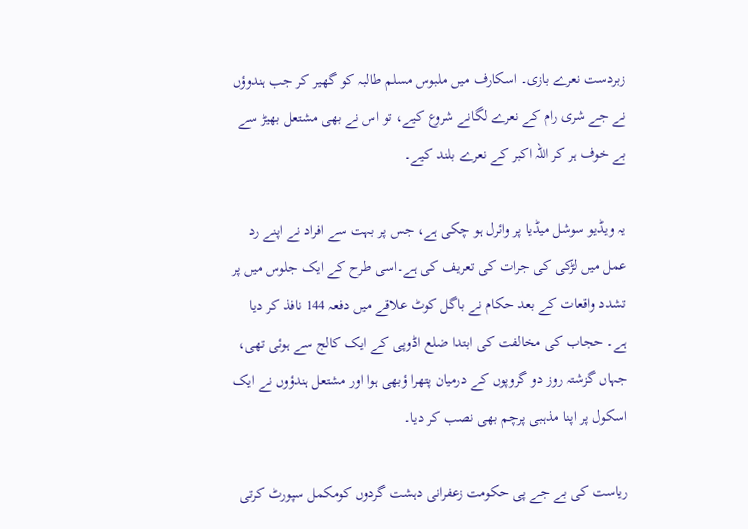زبردست نعرے بازی۔ اسکارف میں ملبوس مسلم طالبہ کو گھیر کر جب ہندوؤں نے جے شری رام کے نعرے لگانے شروع کیے، تو اس نے بھی مشتعل بھیڑ سے بے خوف ہر کر اللہ اکبر کے نعرے بلند کیے۔

یہ ویڈیو سوشل میڈیا پر وائرل ہو چکی ہے، جس پر بہت سے افراد نے اپنے رد عمل میں لڑکی کی جرات کی تعریف کی ہے۔اسی طرح کے ایک جلوس میں پر تشدد واقعات کے بعد حکام نے باگل کوٹ علاقے میں دفعہ 144 نافذ کر دیا ہے۔ حجاب کی مخالفت کی ابتدا ضلع اڈوپی کے ایک کالج سے ہوئی تھی، جہاں گزشتہ روز دو گروپوں کے درمیان پتھرا ؤبھی ہوا اور مشتعل ہندؤوں نے ایک اسکول پر اپنا مذہبی پرچم بھی نصب کر دیا۔

ریاست کی بے جے پی حکومت زعفرانی دہشت گردوں کومکمل سپورٹ کرتی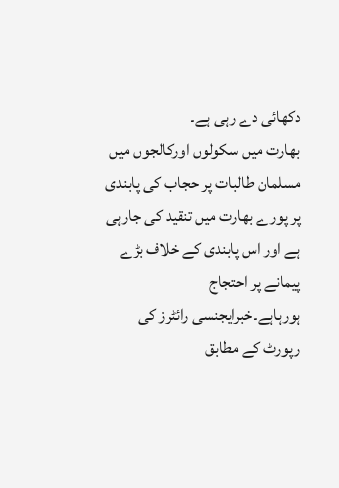دکھائی دے رہی ہے۔
بھارت میں سکولوں اورکالجوں میں مسلمان طالبات پر حجاب کی پابندی پر پورے بھارت میں تنقید کی جارہی ہے اور اس پابندی کے خلاف بڑے پیمانے پر احتجاج ہورہاہے۔خبرایجنسی رائٹرز کی رپورٹ کے مطابق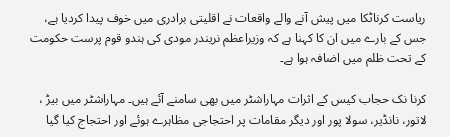ریاست کرناٹکا میں پیش آنے والے واقعات نے اقلیتی برادری میں خوف پیدا کردیا ہے، جس کے بارے میں ان کا کہنا ہے کہ وزیراعظم نریندر مودی کی ہندو قوم پرست حکومت کے تحت ظلم میں اضافہ ہوا ہے۔

کرنا نک حجاب کیس کے اثرات مہاراشٹر میں بھی سامنے آئے ہیں۔ مہاراشٹر میں بیڑ ، لاتور، نانڈیر، سولا پور اور دیگر مقامات پر احتجاجی مظاہرے ہوئے اور احتجاج کیا گیا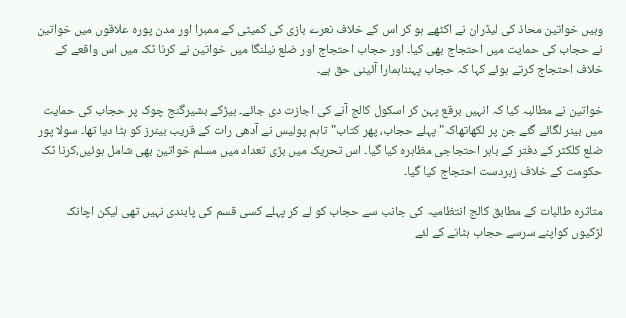وہیں خواتین محاذ کی لیڈران نے اکٹھے ہو کر اس کے خلاف نعرے بازی کی کمیٹی کے ممبرا اور مدن پورہ علاقوں میں خواتین نے حجاب کی حمایت میں احتجاج بھی کیا۔ اور حجاب احتجاج اور ضلع نیلنگا میں خواتین نے کرنا ٹک میں اس واقعے کے خلاف احتجاج کرتے ہوئے کہا کہ حجاب پہنناہمارا آئینی حق ہے۔

خواتین نے مطالبہ کیا کہ انہیں برقع پہن کر اسکول کالج آنے کی اجازت دی جائے۔ بیڑکے بشیرگنج چوک پر حجاب کی حمایت میں بینر لگائے گئے جن پر لکھاتھاکہ" پہلے حجاب، پھر کتاب"تاہم پولیس نے آدھی رات کے قریب بینرز کو ہٹا دیا تھا۔ سولا پور ضلع کلکٹر کے دفتر کے باہر احتجاجی مظاہرہ کیا گیا۔ اس تحریک میں بڑی تعداد میں مسلم خواتین بھی شامل ہوئیں،کرنا ٹک حکومت کے خلاف زبردست احتجاج کیا گیا۔

متاثرہ طالبات کے مطابق کالج انتظامیہ کی جانب سے حجاب کو لے کر پہلے کسی قسم کی پابندی نہیں تھی لیکن اچانک لڑکیوں کواپنے سرسے حجاب ہٹانے کے لئے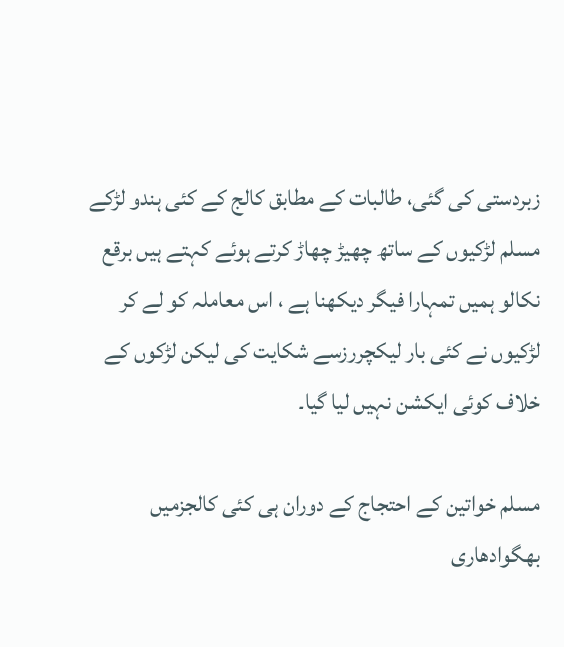زبردستی کی گئی، طالبات کے مطابق کالج کے کئی ہندو لڑکے مسلم لڑکیوں کے ساتھ چھیڑ چھاڑ کرتے ہوئے کہتے ہیں برقع نکالو ہمیں تمہارا فیگر دیکھنا ہے ، اس معاملہ کو لے کر لڑکیوں نے کئی بار لیکچررزسے شکایت کی لیکن لڑکوں کے خلاف کوئی ایکشن نہیں لیا گیا۔

مسلم خواتین کے احتجاج کے دوران ہی کئی کالجزمیں بھگوادھاری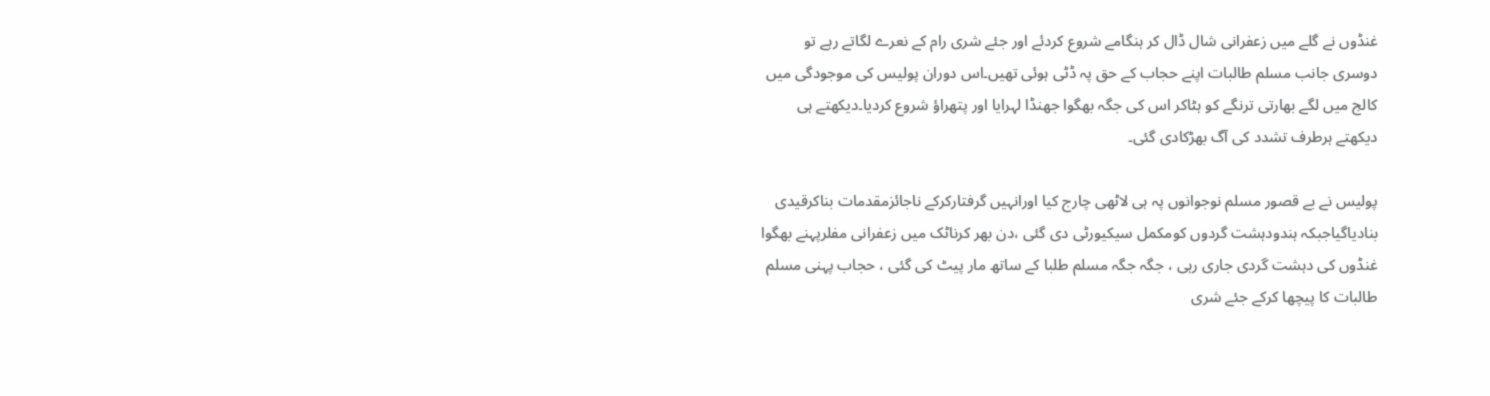غنڈوں نے گلے میں زعفرانی شال ڈال کر ہنگامے شروع کردئے اور جئے شری رام کے نعرے لگاتے رہے تو دوسری جانب مسلم طالبات اپنے حجاب کے حق پہ ڈٹی ہوئی تھیں۔اس دوران پولیس کی موجودگی میں کالج میں لگے بھارتی ترنگے کو ہٹاکر اس کی جگہ بھگوا جھنڈا لہرایا اور پتھراؤ شروع کردیا۔دیکھتے ہی دیکھتے ہرطرف تشدد کی آگ بھڑکادی گئی۔

پولیس نے بے قصور مسلم نوجوانوں پہ ہی لاٹھی چارج کیا اورانہیں گرفتارکرکے ناجائزمقدمات بناکرقیدی بنادیاگیاجبکہ ہندودہشت گردوں کومکمل سیکیورٹی دی گئی ،دن بھر کرناٹک میں زعفرانی مفلرپہنے بھگوا غنڈوں کی دہشت گردی جاری رہی ، جگہ جگہ مسلم طلبا کے ساتھ مار پیٹ کی گئی ، حجاب پہنی مسلم طالبات کا پیچھا کرکے جئے شری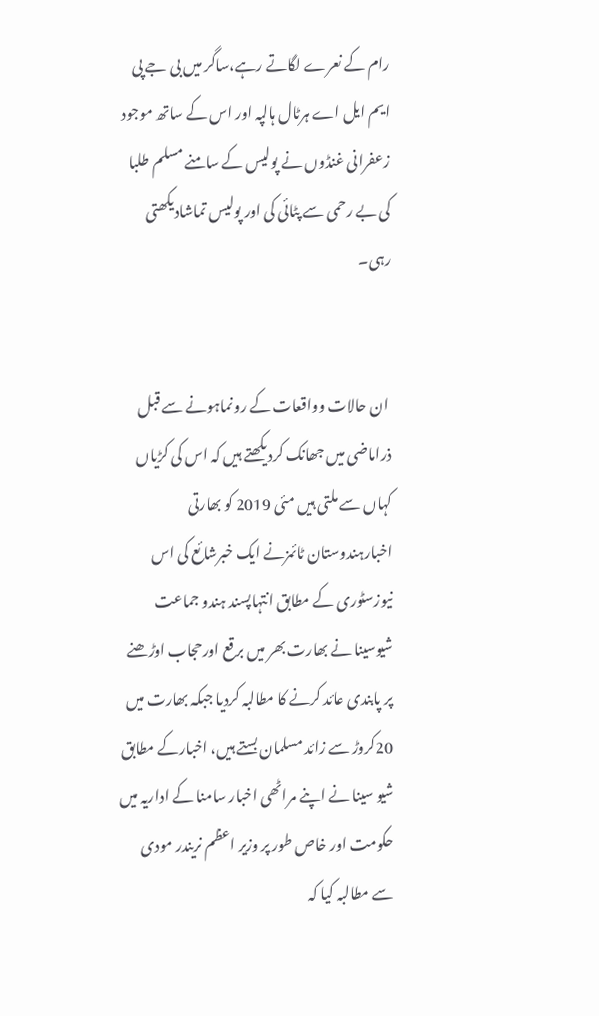رام کے نعرے لگاتے رہے،ساگر میں بی جے پی ایم ایل اے ہرٹال ہالپہ اور اس کے ساتھ موجود زعفرانی غنڈوں نے پولیس کے سامنے مسلم طلبا کی بے رحمی سے پٹائی کی اور پولیس تماشادیکھتی رہی۔


 ان حالات وواقعات کے رونماہونے سے قبل ذراماضی میں جھانک کردیکھتے ہیں کہ اس کی کڑیاں کہاں سے ملتی ہیں مئی 2019 کو بھارتی اخبارہندوستان ٹائمزنے ایک خبرشائع کی اس نیوزسٹوری کے مطابق انتہاپسند ہندو جماعت شیوسینا نے بھارت بھر میں برقع اورحجاب اوڑھنے پر پابندی عائد کرنے کا مطالبہ کردیا جبکہ بھارت میں 20کروڑ سے زائد مسلمان بستے ہیں، اخبارکے مطابق شیو سینا نے اپنے مراٹھی اخبار سامنا کے اداریہ میں حکومت اور خاص طور پر وزیر اعظم نریندر مودی سے مطالبہ کیا کہ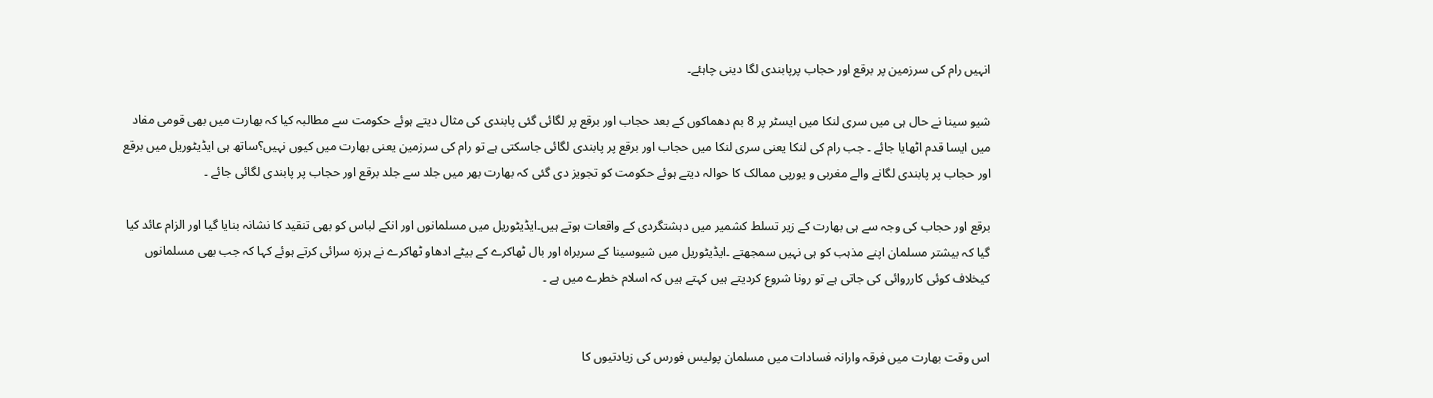انہیں رام کی سرزمین پر برقع اور حجاب پرپابندی لگا دینی چاہئے۔

شیو سینا نے حال ہی میں سری لنکا میں ایسٹر پر 8 بم دھماکوں کے بعد حجاب اور برقع پر لگائی گئی پابندی کی مثال دیتے ہوئے حکومت سے مطالبہ کیا کہ بھارت میں بھی قومی مفاد میں ایسا قدم اٹھایا جائے ۔ جب رام کی لنکا یعنی سری لنکا میں حجاب اور برقع پر پابندی لگائی جاسکتی ہے تو رام کی سرزمین یعنی بھارت میں کیوں نہیں؟ساتھ ہی ایڈیٹوریل میں برقع اور حجاب پر پابندی لگانے والے مغربی و یورپی ممالک کا حوالہ دیتے ہوئے حکومت کو تجویز دی گئی کہ بھارت بھر میں جلد سے جلد برقع اور حجاب پر پابندی لگائی جائے ۔

برقع اور حجاب کی وجہ سے ہی بھارت کے زیر تسلط کشمیر میں دہشتگردی کے واقعات ہوتے ہیں۔ایڈیٹوریل میں مسلمانوں اور انکے لباس کو بھی تنقید کا نشانہ بنایا گیا اور الزام عائد کیا گیا کہ بیشتر مسلمان اپنے مذہب کو ہی نہیں سمجھتے ۔ایڈیٹوریل میں شیوسینا کے سربراہ اور بال ٹھاکرے کے بیٹے ادھاو ٹھاکرے نے ہرزہ سرائی کرتے ہوئے کہا کہ جب بھی مسلمانوں کیخلاف کوئی کارروائی کی جاتی ہے تو رونا شروع کردیتے ہیں کہتے ہیں کہ اسلام خطرے میں ہے ۔


اس وقت بھارت میں فرقہ وارانہ فسادات میں مسلمان پولیس فورس کی زیادتیوں کا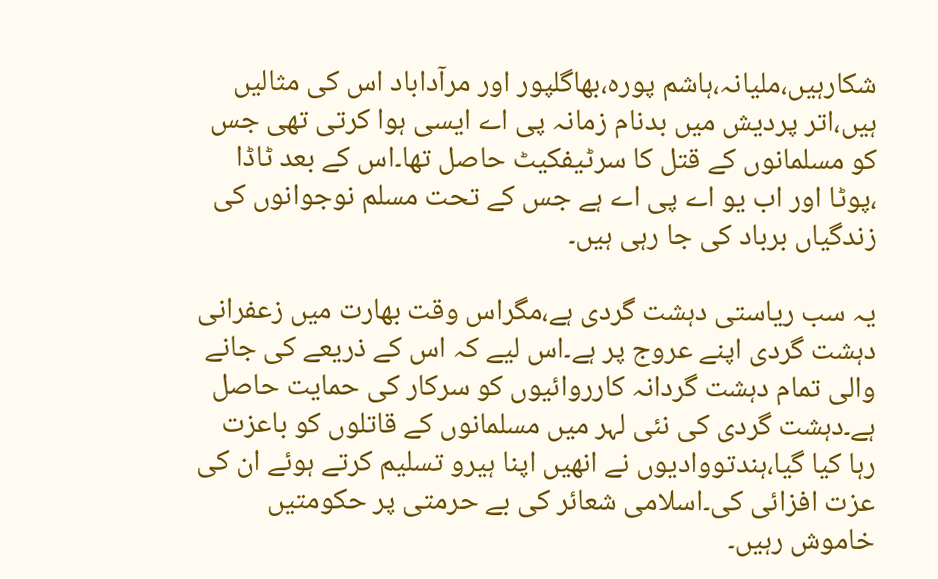شکارہیں،ملیانہ،ہاشم پورہ،بھاگلپور اور مرآداباد اس کی مثالیں ہیں،اتر پردیش میں بدنام زمانہ پی اے ایسی ہوا کرتی تھی جس کو مسلمانوں کے قتل کا سرٹیفکیٹ حاصل تھا۔اس کے بعد ٹاڈا ،پوٹا اور اب یو اے پی اے ہے جس کے تحت مسلم نوجوانوں کی زندگیاں برباد کی جا رہی ہیں۔

یہ سب ریاستی دہشت گردی ہے،مگراس وقت بھارت میں زعفرانی دہشت گردی اپنے عروج پر ہے۔اس لیے کہ اس کے ذریعے کی جانے والی تمام دہشت گردانہ کارروائیوں کو سرکار کی حمایت حاصل ہے۔دہشت گردی کی نئی لہر میں مسلمانوں کے قاتلوں کو باعزت رہا کیا گیا،ہندتووادیوں نے انھیں اپنا ہیرو تسلیم کرتے ہوئے ان کی عزت افزائی کی۔اسلامی شعائر کی بے حرمتی پر حکومتیں خاموش رہیں۔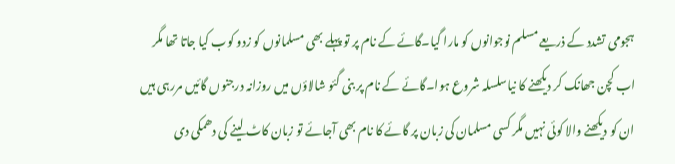ہجومی تشدد کے ذریعے مسلم نوجوانوں کو مارا گیا۔گائے کے نام پر تو پہلے بھی مسلمانوں کو زدو کوب کیا جاتا تھا مگر اب کچن جھانک کر دیکھنے کا نیاسلسلہ شروع ہوا۔گائے کے نام پر بنی گئو شالاؤں میں روزانہ درجنوں گائیں مررہی ہیں ان کو دیکھنے والا کوئی نہیں مگر کسی مسلمان کی زبان پر گائے کا نام بھی آجائے تو زبان کاٹ لینے کی دھمکی دی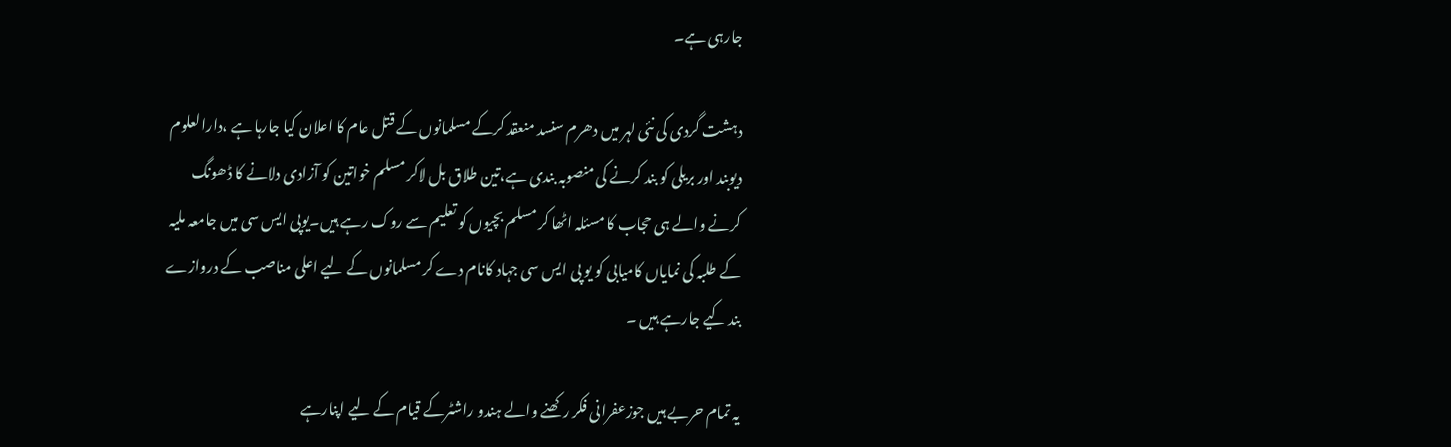جارہی ہے۔

دہشت گردی کی نئی لہر میں دھرم سنسد منعقد کرکے مسلمانوں کے قتل عام کا اعلان کیا جارہا ہے ،دارالعلوم دیوبند اور بریلی کو بند کرنے کی منصوبہ بندی ہے،تین طلاق بل لاکر مسلم خواتین کو آزادی دلانے کا ڈھونگ کرنے والے ہی حجاب کا مسئلہ اٹھا کر مسلم بچیوں کو تعلیم سے روک رہے ہیں۔یوپی ایس سی میں جامعہ ملیہ کے طلبہ کی نمایاں کامیابی کو یو پی ایس سی جہاد کانام دے کر مسلمانوں کے لیے اعلی مناصب کے دروازے بند کیے جارہے ہیں ۔

یہ تمام حربے ہیں جوزعفرانی فکر رکھنے والے ہندو راشٹرکے قیام کے لیے اپنارہے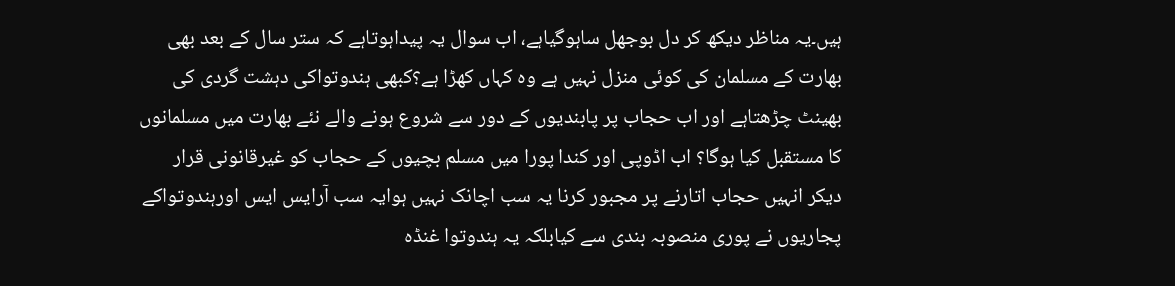ہیں۔یہ مناظر دیکھ کر دل بوجھل ساہوگیاہے، اب سوال یہ پیداہوتاہے کہ ستر سال کے بعد بھی بھارت کے مسلمان کی کوئی منزل نہیں ہے وہ کہاں کھڑا ہے؟کبھی ہندوتواکی دہشت گردی کی بھینٹ چڑھتاہے اور اب حجاب پر پابندیوں کے دور سے شروع ہونے والے نئے بھارت میں مسلمانوں کا مستقبل کیا ہوگا؟ اب اڈوپی اور کندا پورا میں مسلم بچیوں کے حجاب کو غیرقانونی قرار دیکر انہیں حجاب اتارنے پر مجبور کرنا یہ سب اچانک نہیں ہوایہ سب آرایس ایس اورہندوتواکے پجاریوں نے پوری منصوبہ بندی سے کیابلکہ یہ ہندوتوا غنڈہ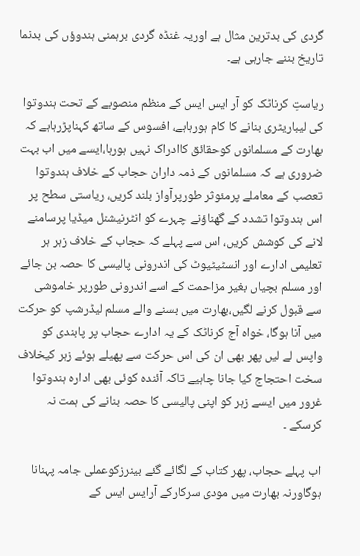گردی کی بدترین مثال ہے اوریہ غنڈہ گردی برہمنی ہندوؤں کی بدنما تاریخ بننے جارہی ہے۔

ریاستِ کرناٹک کو آر ایس ایس کے منظم منصوبے کے تحت ہندوتوا کی لیباریٹری بنانے کا کام ہورہاہے، افسوس کے ساتھ کہناپڑرہاہے کہ بھارت کے مسلمانوں کوحقائق کاادراک نہیں ہورہا،ایسے میں اب بہت ضروری ہے کہ مسلمانوں کے ذمہ داران حجاب کے خلاف ہندوتوا تعصب کے معاملے پرمئوثر طورپرآواز بلند کریں، ریاستی سطح پر اس ہندوتوا تشدد کے گھناؤنے چہرے کو انٹرنیشنل میڈیا پرسامنے لانے کی کوشش کریں، اس سے پہلے کہ حجاب کے خلاف زہر ہر تعلیمی ادارے اور انسٹیٹیوٹ کی اندرونی پالیسی کا حصہ بن جائے اور مسلم بچیاں بغیر مزاحمت کے اسے اندرونی طورپر خاموشی سے قبول کرنے لگیں،بھارت میں بسنے والے مسلم لیڈرشپ کو حرکت میں آنا ہوگا، خواہ آج کرناٹک کے یہ ادارے حجاب پر پابندی کو واپس لے لیں پھر بھی ان کی اس حرکت سے پھیلے ہوئے زہر کیخلاف سخت احتجاج کیا جانا چاہیے تاکہ آئندہ کوئی بھی ادارہ ہندوتوا غرور میں ایسے زہر کو اپنی پالیسی کا حصہ بنانے کی ہمت نہ کرسکے ۔

اب پہلے حجاب، پھر کتاب کے لگائے گئے بینرزکوعملی جامہ پہنانا ہوگاورنہ بھارت میں مودی سرکارکے آرایس ایس کے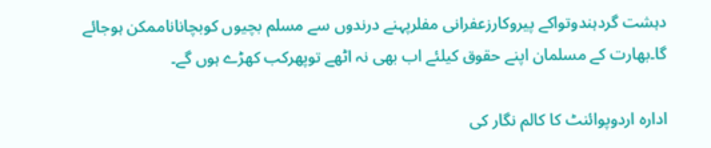دہشت گردہندوتواکے پیروکارزعفرانی مفلرپہنے درندوں سے مسلم بچیوں کوبچاناناممکن ہوجائے گا۔بھارت کے مسلمان اپنے حقوق کیلئے اب بھی نہ اٹھے توپھرکب کھڑے ہوں گے۔

ادارہ اردوپوائنٹ کا کالم نگار کی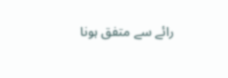رائے سے متفق ہونا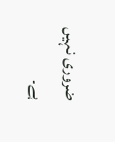ضروری نہیں ہے۔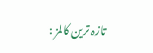تازہ ترین کالمز :